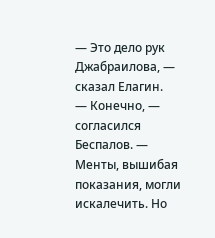— Это дело рук Джабраилова, — сказал Елагин.
— Конечно, — согласился Беспалов. — Менты, вышибая показания, могли искалечить. Но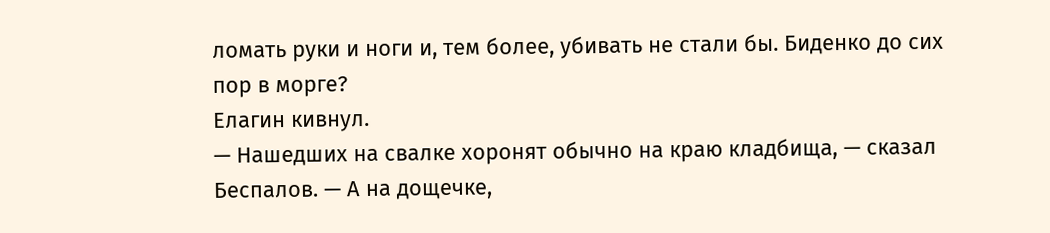ломать руки и ноги и, тем более, убивать не стали бы. Биденко до сих пор в морге?
Елагин кивнул.
— Нашедших на свалке хоронят обычно на краю кладбища, — сказал Беспалов. — А на дощечке,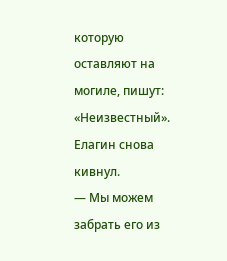которую оставляют на могиле, пишут: «Неизвестный».
Елагин снова кивнул.
— Мы можем забрать его из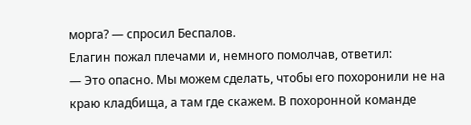морга? — спросил Беспалов.
Елагин пожал плечами и, немного помолчав, ответил:
— Это опасно. Мы можем сделать, чтобы его похоронили не на краю кладбища, а там где скажем. В похоронной команде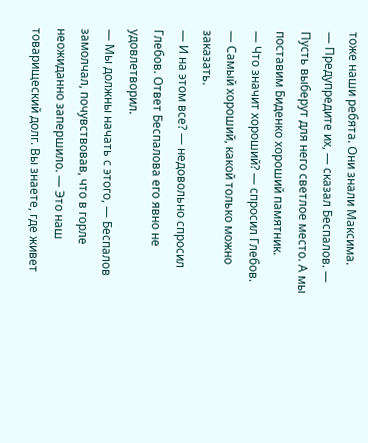тоже наши ребята. Они знали Максима.
— Предупредите их, — сказал Беспалов. — Пусть выберут для него светлое место. А мы поставим Биденко хороший памятник.
— Что значит хороший? — спросил Глебов.
— Самый хороший, какой только можно заказать.
— И на этом все? — недовольно спросил Глебов. Ответ Беспалова его явно не удовлетворил.
— Мы должны начать с этого, — Беспалов замолчал, почувствовав, что в горле неожиданно запершило. — Это наш товарищеский долг. Вы знаете, где живет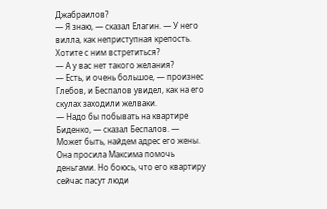Джабраилов?
— Я знаю, — сказал Елагин. — У него вилла, как неприступная крепость. Хотите с ним встретиться?
— А у вас нет такого желания?
— Есть, и очень большое, — произнес Глебов, и Беспалов увидел, как на его скулах заходили желваки.
— Надо бы побывать на квартире Биденко, — сказал Беспалов. — Может быть, найдем адрес его жены. Она просила Максима помочь деньгами. Но боюсь, что его квартиру сейчас пасут люди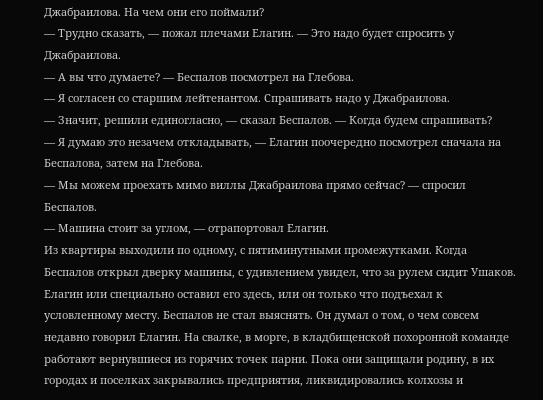Джабраилова. На чем они его поймали?
— Трудно сказать, — пожал плечами Елагин. — Это надо будет спросить у Джабраилова.
— А вы что думаете? — Беспалов посмотрел на Глебова.
— Я согласен со старшим лейтенантом. Спрашивать надо у Джабраилова.
— Значит, решили единогласно, — сказал Беспалов. — Когда будем спрашивать?
— Я думаю это незачем откладывать, — Елагин поочередно посмотрел сначала на Беспалова, затем на Глебова.
— Мы можем проехать мимо виллы Джабраилова прямо сейчас? — спросил Беспалов.
— Машина стоит за углом, — отрапортовал Елагин.
Из квартиры выходили по одному, с пятиминутными промежутками. Когда Беспалов открыл дверку машины, с удивлением увидел, что за рулем сидит Ушаков. Елагин или специально оставил его здесь, или он только что подъехал к условленному месту. Беспалов не стал выяснять. Он думал о том, о чем совсем недавно говорил Елагин. На свалке, в морге, в кладбищенской похоронной команде работают вернувшиеся из горячих точек парни. Пока они защищали родину, в их городах и поселках закрывались предприятия, ликвидировались колхозы и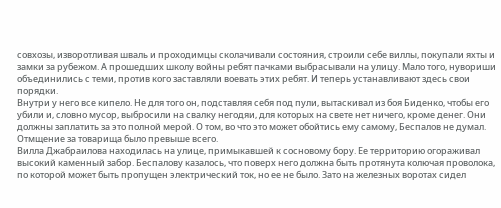совхозы, изворотливая шваль и проходимцы сколачивали состояния, строили себе виллы, покупали яхты и замки за рубежом. А прошедших школу войны ребят пачками выбрасывали на улицу. Мало того, нувориши объединились с теми, против кого заставляли воевать этих ребят. И теперь устанавливают здесь свои порядки.
Внутри у него все кипело. Не для того он, подставляя себя под пули, вытаскивал из боя Биденко, чтобы его убили и, словно мусор, выбросили на свалку негодяи, для которых на свете нет ничего, кроме денег. Они должны заплатить за это полной мерой. О том, во что это может обойтись ему самому, Беспалов не думал. Отмщение за товарища было превыше всего.
Вилла Джабраилова находилась на улице, примыкавшей к сосновому бору. Ее территорию огораживал высокий каменный забор. Беспалову казалось, что поверх него должна быть протянута колючая проволока, по которой может быть пропущен электрический ток, но ее не было. Зато на железных воротах сидел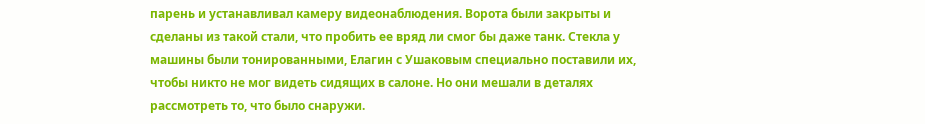парень и устанавливал камеру видеонаблюдения. Ворота были закрыты и сделаны из такой стали, что пробить ее вряд ли смог бы даже танк. Стекла у машины были тонированными, Елагин с Ушаковым специально поставили их, чтобы никто не мог видеть сидящих в салоне. Но они мешали в деталях рассмотреть то, что было снаружи.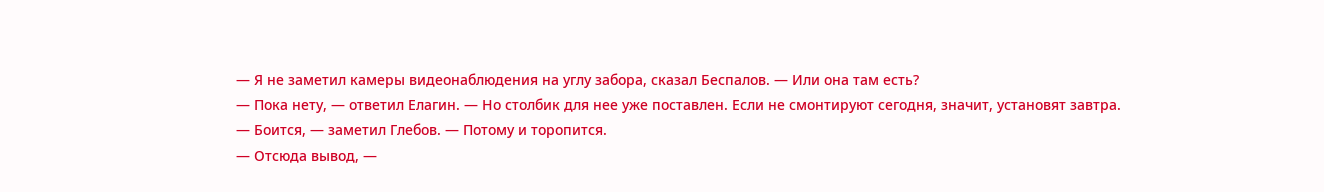— Я не заметил камеры видеонаблюдения на углу забора, сказал Беспалов. — Или она там есть?
— Пока нету, — ответил Елагин. — Но столбик для нее уже поставлен. Если не смонтируют сегодня, значит, установят завтра.
— Боится, — заметил Глебов. — Потому и торопится.
— Отсюда вывод, —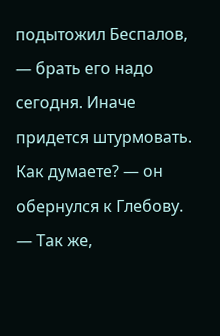подытожил Беспалов, — брать его надо сегодня. Иначе придется штурмовать. Как думаете? — он обернулся к Глебову.
— Так же,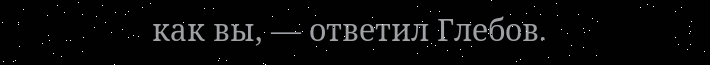как вы, — ответил Глебов.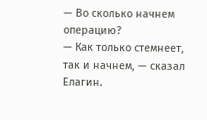— Во сколько начнем операцию?
— Как только стемнеет, так и начнем, — сказал Елагин.